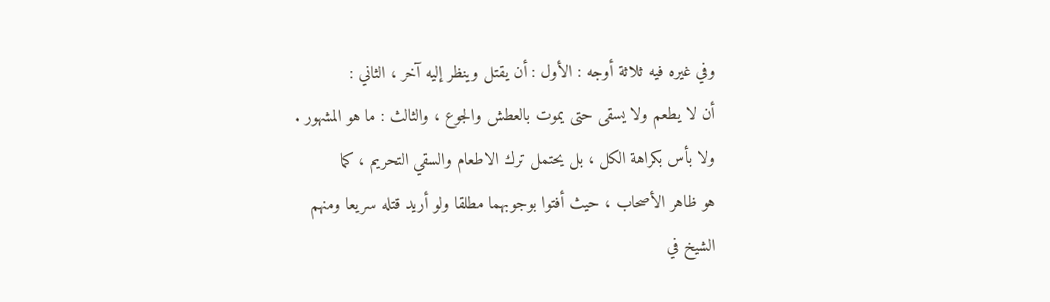وفي غيره فيه ثلاثة أوجه : الأول : أن يقتل وينظر إليه آخر ، الثاني :
أن لا يطعم ولا يسقى حتى يموت بالعطش والجوع ، والثالث : ما هو المشهور .
ولا بأس بكراهة الكل ، بل يحتمل ترك الاطعام والسقي التحريم ، كما
هو ظاهر الأصحاب ، حيث أفتوا بوجوبهما مطلقا ولو أريد قتله سريعا ومنهم
الشيخ في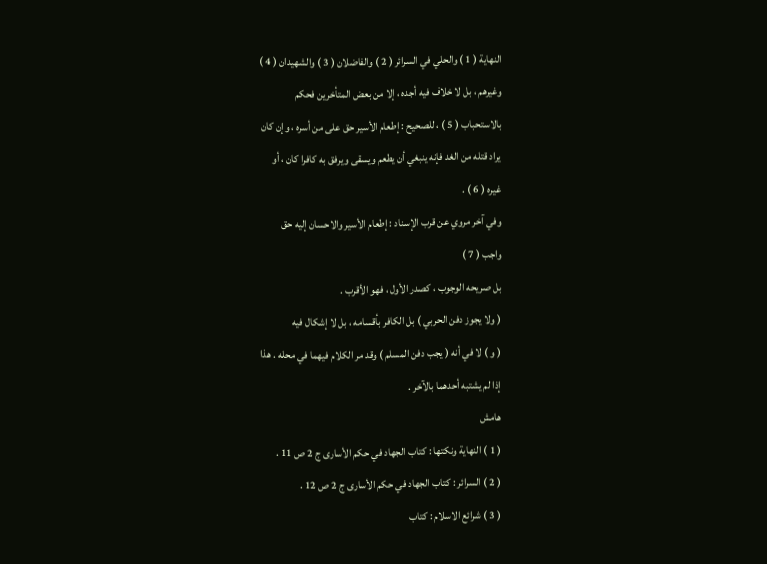النهاية ( 1 ) والحلي في السرائر ( 2 ) والفاضلان ( 3 ) والشهيدان ( 4 )
وغيرهم ، بل لا خلاف فيه أجده ، إلا من بعض المتأخرين فحكم
بالاستحباب ( 5 ) ، للصحيح : إطعام الأسير حق على من أسره ، وإن كان
يراد قتله من الغد فإنه ينبغي أن يطعم ويسقى ويرفق به كافرا كان ، أو
غيره ( 6 ) .
وفي آخر مروي عن قرب الإسناد : إطعام الأسير والاحسان إليه حق
واجب ( 7 )
بل صريحه الوجوب ، كصدر الأول ، فهو الأقرب .
( ولا يجوز دفن الحربي ) بل الكافر بأقسامه ، بل لا إشكال فيه
( و ) لا في أنه ( يجب دفن المسلم ) وقد مر الكلام فيهما في محله . هذا
إذا لم يشتبه أحدهما بالآخر .
هامش
( 1 ) النهاية ونكتها : كتاب الجهاد في حكم الأسارى ج 2 ص 11 .
( 2 ) السرائر : كتاب الجهاد في حكم الأسارى ج 2 ص 12 .
( 3 ) شرائع الاسلام : كتاب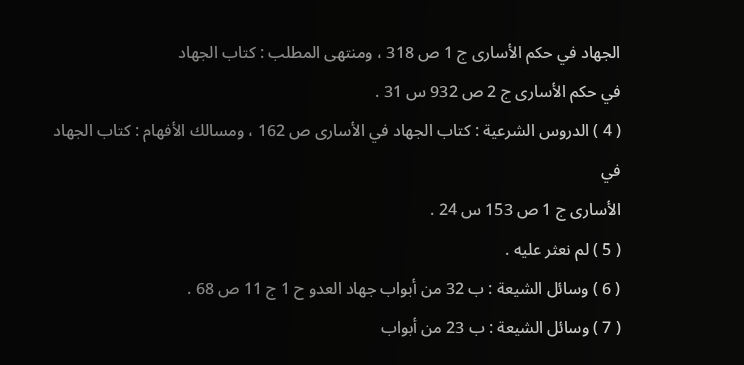الجهاد في حكم الأسارى ج 1 ص 318 ، ومنتهى المطلب : كتاب الجهاد
في حكم الأسارى ج 2 ص 932 س 31 .
( 4 ) الدروس الشرعية : كتاب الجهاد في الأسارى ص 162 ، ومسالك الأفهام : كتاب الجهاد في
الأسارى ج 1 ص 153 س 24 .
( 5 ) لم نعثر عليه .
( 6 ) وسائل الشيعة : ب 32 من أبواب جهاد العدو ح 1 ج 11 ص 68 .
( 7 ) وسائل الشيعة : ب 23 من أبواب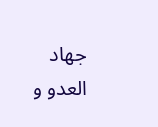جهاد العدو و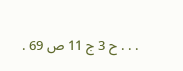. . . ح 3 ج 11 ص 69 .